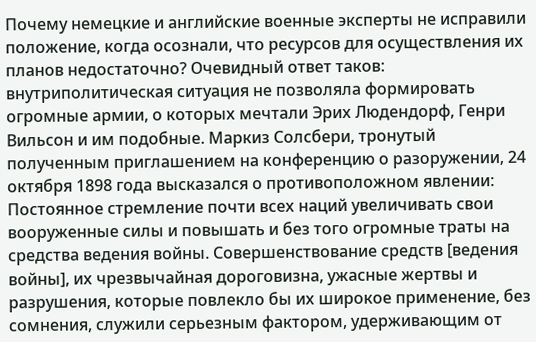Почему немецкие и английские военные эксперты не исправили положение, когда осознали, что ресурсов для осуществления их планов недостаточно? Очевидный ответ таков: внутриполитическая ситуация не позволяла формировать огромные армии, о которых мечтали Эрих Людендорф, Генри Вильсон и им подобные. Маркиз Солсбери, тронутый полученным приглашением на конференцию о разоружении, 24 октября 1898 года высказался о противоположном явлении:
Постоянное стремление почти всех наций увеличивать свои вооруженные силы и повышать и без того огромные траты на средства ведения войны. Совершенствование средств [ведения войны], их чрезвычайная дороговизна, ужасные жертвы и разрушения, которые повлекло бы их широкое применение, без сомнения, служили серьезным фактором, удерживающим от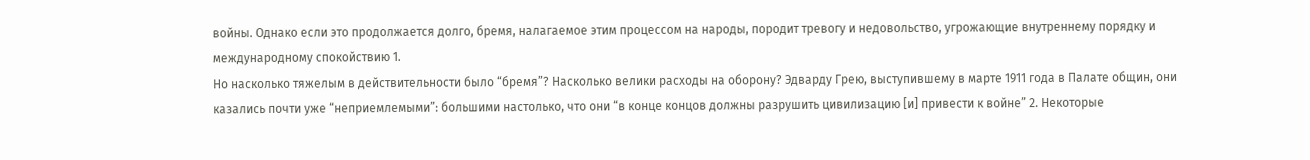войны. Однако если это продолжается долго, бремя, налагаемое этим процессом на народы, породит тревогу и недовольство, угрожающие внутреннему порядку и международному спокойствию 1.
Но насколько тяжелым в действительности было “бремя”? Насколько велики расходы на оборону? Эдварду Грею, выступившему в марте 1911 года в Палате общин, они казались почти уже “неприемлемыми”: большими настолько, что они “в конце концов должны разрушить цивилизацию [и] привести к войне” 2. Некоторые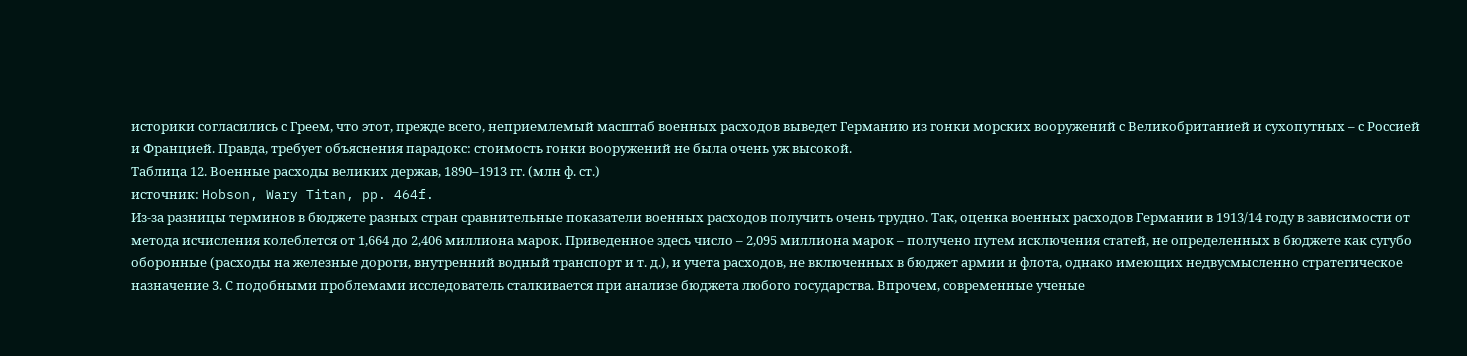историки согласились с Греем, что этот, прежде всего, неприемлемый масштаб военных расходов выведет Германию из гонки морских вооружений с Великобританией и сухопутных – с Россией и Францией. Правда, требует объяснения парадокс: стоимость гонки вооружений не была очень уж высокой.
Таблица 12. Военные расходы великих держав, 1890–1913 гг. (млн ф. ст.)
источник: Hobson, Wary Titan, pp. 464f.
Из-за разницы терминов в бюджете разных стран сравнительные показатели военных расходов получить очень трудно. Так, оценка военных расходов Германии в 1913/14 году в зависимости от метода исчисления колеблется от 1,664 до 2,406 миллиона марок. Приведенное здесь число – 2,095 миллиона марок – получено путем исключения статей, не определенных в бюджете как сугубо оборонные (расходы на железные дороги, внутренний водный транспорт и т. д.), и учета расходов, не включенных в бюджет армии и флота, однако имеющих недвусмысленно стратегическое назначение 3. С подобными проблемами исследователь сталкивается при анализе бюджета любого государства. Впрочем, современные ученые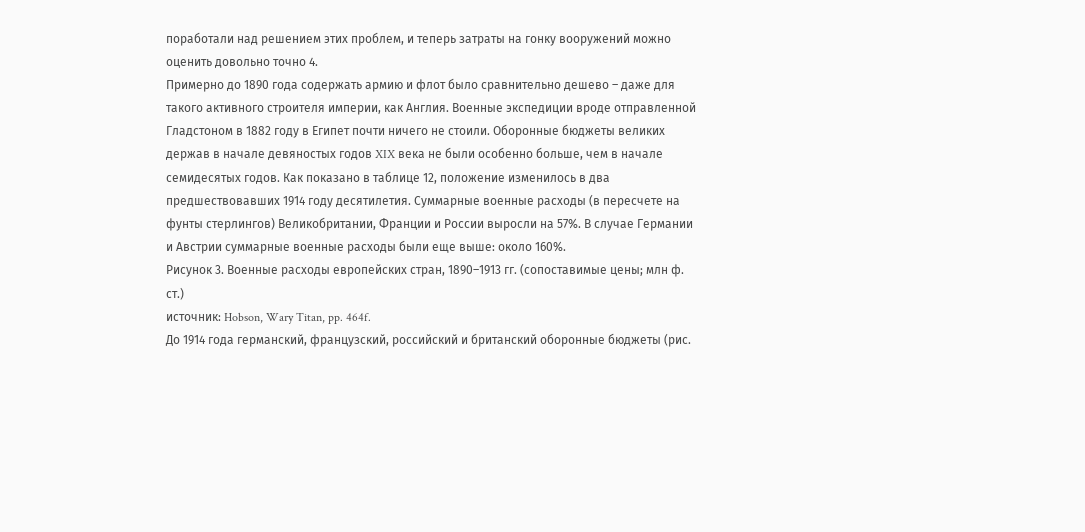поработали над решением этих проблем, и теперь затраты на гонку вооружений можно оценить довольно точно 4.
Примерно до 1890 года содержать армию и флот было сравнительно дешево – даже для такого активного строителя империи, как Англия. Военные экспедиции вроде отправленной Гладстоном в 1882 году в Египет почти ничего не стоили. Оборонные бюджеты великих держав в начале девяностых годов XIX века не были особенно больше, чем в начале семидесятых годов. Как показано в таблице 12, положение изменилось в два предшествовавших 1914 году десятилетия. Суммарные военные расходы (в пересчете на фунты стерлингов) Великобритании, Франции и России выросли на 57%. В случае Германии и Австрии суммарные военные расходы были еще выше: около 160%.
Рисунок 3. Военные расходы европейских стран, 1890–1913 гг. (сопоставимые цены; млн ф. ст.)
источник: Hobson, Wary Titan, pp. 464f.
До 1914 года германский, французский, российский и британский оборонные бюджеты (рис.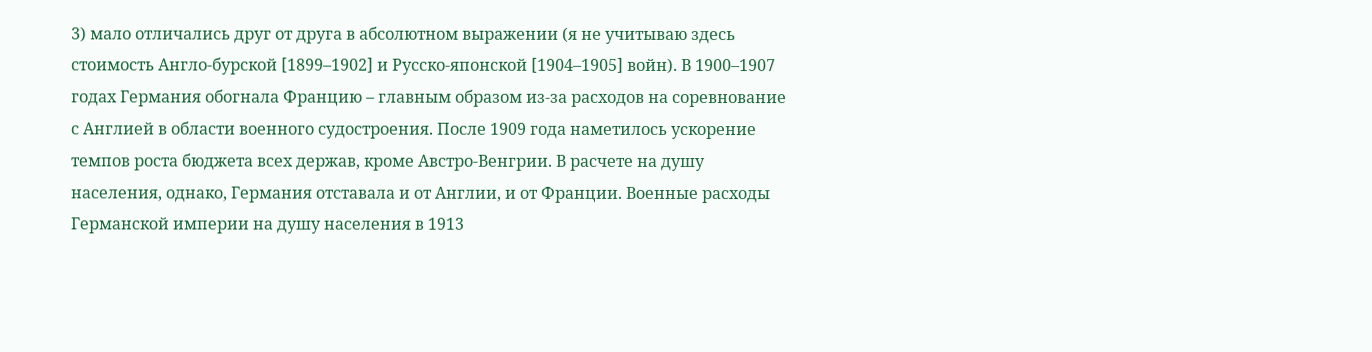3) мало отличались друг от друга в абсолютном выражении (я не учитываю здесь стоимость Англо-бурской [1899–1902] и Русско-японской [1904–1905] войн). В 1900–1907 годах Германия обогнала Францию – главным образом из-за расходов на соревнование с Англией в области военного судостроения. После 1909 года наметилось ускорение темпов роста бюджета всех держав, кроме Австро-Венгрии. В расчете на душу населения, однако, Германия отставала и от Англии, и от Франции. Военные расходы Германской империи на душу населения в 1913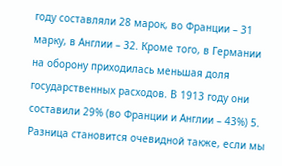году составляли 28 марок, во Франции – 31 марку, в Англии – 32. Кроме того, в Германии на оборону приходилась меньшая доля государственных расходов. В 1913 году они составили 29% (во Франции и Англии – 43%) 5. Разница становится очевидной также, если мы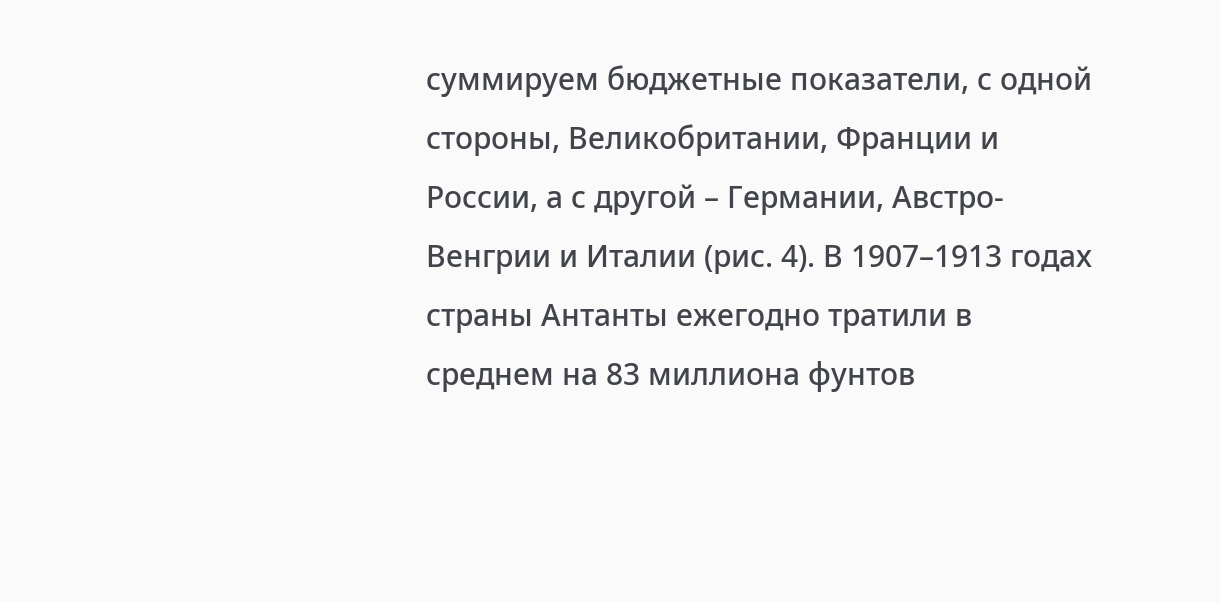суммируем бюджетные показатели, с одной стороны, Великобритании, Франции и России, а с другой – Германии, Австро-Венгрии и Италии (рис. 4). В 1907–1913 годах страны Антанты ежегодно тратили в среднем на 83 миллиона фунтов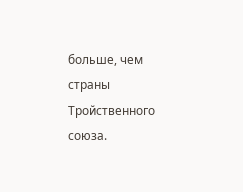больше, чем страны Тройственного союза.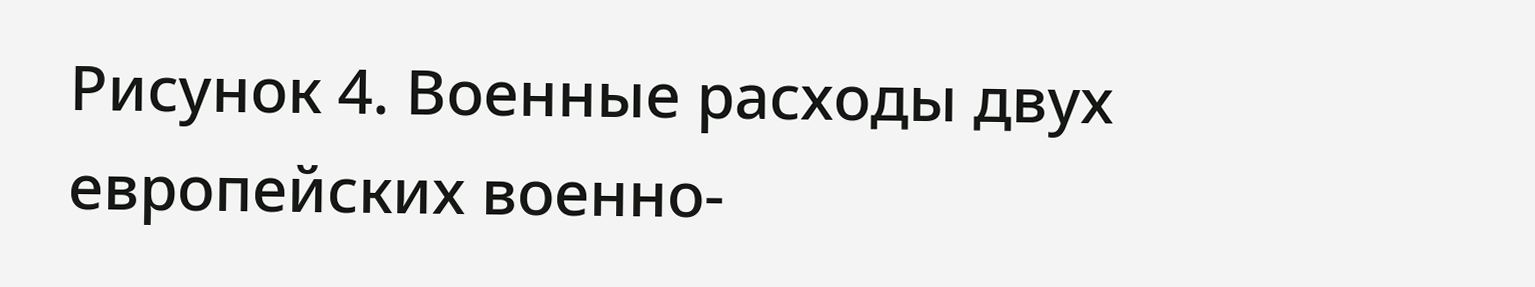Рисунок 4. Военные расходы двух европейских военно-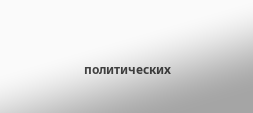политических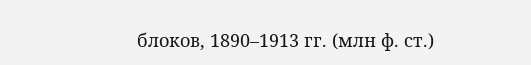блоков, 1890–1913 гг. (млн ф. ст.)